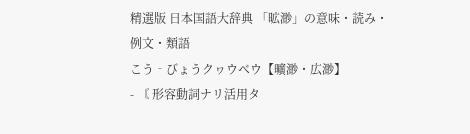精選版 日本国語大辞典 「昿渺」の意味・読み・例文・類語
こう‐びょうクヮウベウ【曠渺・広渺】
- 〘 形容動詞ナリ活用タ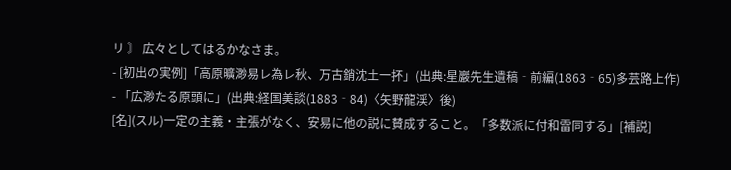リ 〙 広々としてはるかなさま。
- [初出の実例]「高原曠渺易レ為レ秋、万古銷沈土一抔」(出典:星巖先生遺稿‐前編(1863‐65)多芸路上作)
- 「広渺たる原頭に」(出典:経国美談(1883‐84)〈矢野龍渓〉後)
[名](スル)一定の主義・主張がなく、安易に他の説に賛成すること。「多数派に付和雷同する」[補説]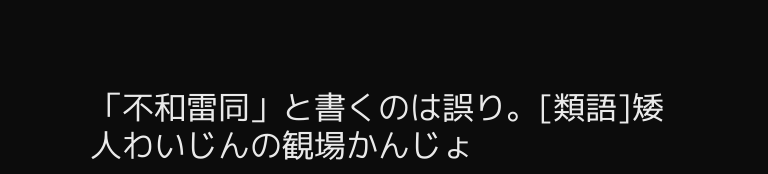「不和雷同」と書くのは誤り。[類語]矮人わいじんの観場かんじょ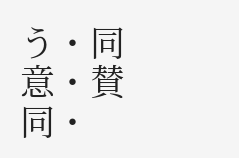う・同意・賛同・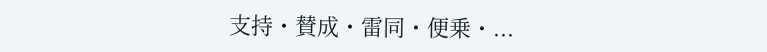支持・賛成・雷同・便乗・...